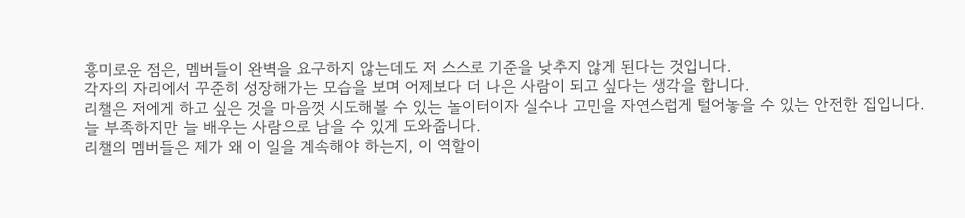흥미로운 점은, 멤버들이 완벽을 요구하지 않는데도 저 스스로 기준을 낮추지 않게 된다는 것입니다.
각자의 자리에서 꾸준히 성장해가는 모습을 보며 어제보다 더 나은 사람이 되고 싶다는 생각을 합니다.
리챌은 저에게 하고 싶은 것을 마음껏 시도해볼 수 있는 놀이터이자 실수나 고민을 자연스럽게 털어놓을 수 있는 안전한 집입니다.
늘 부족하지만 늘 배우는 사람으로 남을 수 있게 도와줍니다.
리챌의 멤버들은 제가 왜 이 일을 계속해야 하는지, 이 역할이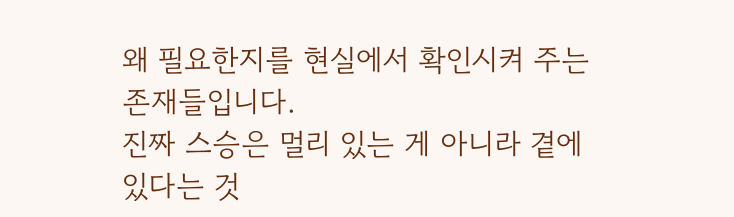왜 필요한지를 현실에서 확인시켜 주는 존재들입니다.
진짜 스승은 멀리 있는 게 아니라 곁에 있다는 것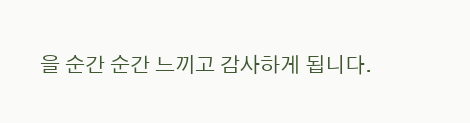을 순간 순간 느끼고 감사하게 됩니다.